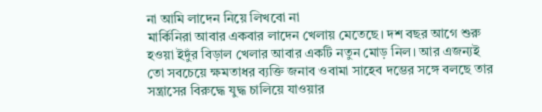না আমি লাদেন নিয়ে লিখবো না
মার্কিনিরা আবার একবার লাদেন খেলায় মেতেছে। দশ বছর আগে শুরু হওয়া ইদুঁর বিড়াল খেলার আবার একটি নতুন মোড় নিল। আর এজন্যই তো সবচেয়ে ক্ষমতাধর ব্যক্তি জনাব ওবামা সাহেব দম্ভের সঙ্গে বলছে তার সন্ত্রাসের বিরুদ্ধে যুদ্ধ চালিয়ে যাওয়ার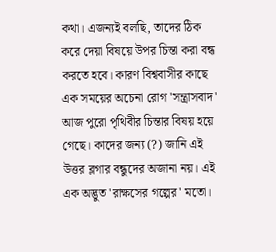কথা। এজন্যই বলছি, তাদের ঠিক করে দেয়া বিষয়ে উপর চিন্তা করা বন্ধ করতে হবে। কারণ বিশ্ববাসীর কাছে এক সময়ের অচেনা রোগ 'সন্ত্রাসবাদ' আজ পুরো পৃথিবীর চিন্তার বিষয় হয়ে গেছে। কাদের জন্য (?) জানি এই উত্তর ব্লগার বন্ধুদের অজানা নয়। এই এক অদ্ভুত 'রাক্ষসের গল্পের' মতো।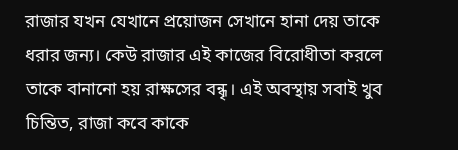রাজার যখন যেখানে প্রয়োজন সেখানে হানা দেয় তাকে ধরার জন্য। কেউ রাজার এই কাজের বিরোধীতা করলে তাকে বানানো হয় রাক্ষসের বন্ধৃ। এই অবস্থায় সবাই খুব চিন্তিত, রাজা কবে কাকে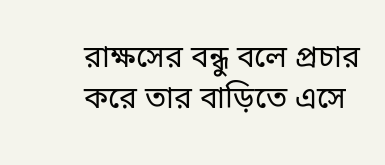রাক্ষসের বন্ধু বলে প্রচার করে তার বাড়িতে এসে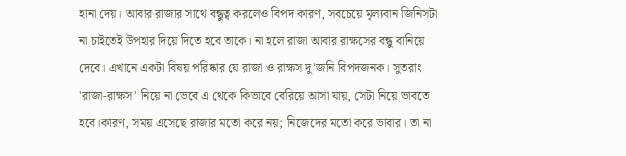হানা দেয়। আবার রাজার সাথে বন্ধুত্ব করলেও বিপদ কারণ, সবচেয়ে মৃল্যবান জিনিসটা না চাইতেই উপহার দিয়ে দিতে হবে তাকে। না হলে রাজা আবার রাক্ষসের বন্ধু বানিয়ে দেবে। এখানে একটা বিষয় পরিষ্কার যে রাজা ও রাক্ষস দু'জনি বিপদজনক। সুতরাং 'রাজা-রাক্ষস' নিয়ে না ভেবে এ থেকে কিভাবে বেরিয়ে আসা যায়, সেটা নিয়ে ভাবতে হবে।কারণ, সময় এসেছে রাজার মতো করে নয়; নিজেদের মতো করে ভাবার। তা না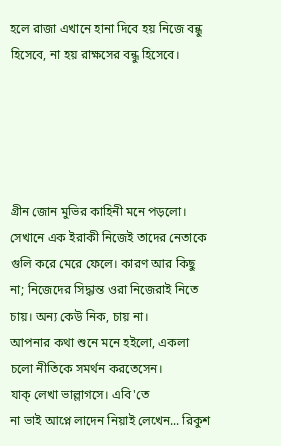হলে রাজা এখানে হানা দিবে হয় নিজে বন্ধু হিসেবে, না হয় রাক্ষসের বন্ধু হিসেবে।





গ্রীন জোন মুভির কাহিনী মনে পড়লো। সেখানে এক ইরাকী নিজেই তাদের নেতাকে গুলি করে মেরে ফেলে। কারণ আর কিছু না; নিজেদের সিদ্ধান্ত ওরা নিজেরাই নিতে চায়। অন্য কেউ নিক, চায় না।
আপনার কথা শুনে মনে হইলো, একলা চলো নীতিকে সমর্থন করতেসেন।
যাক্ লেখা ভাল্লাগসে। এবি'তে
না ভাই আপ্নে লাদেন নিয়াই লেখেন... রিকুশ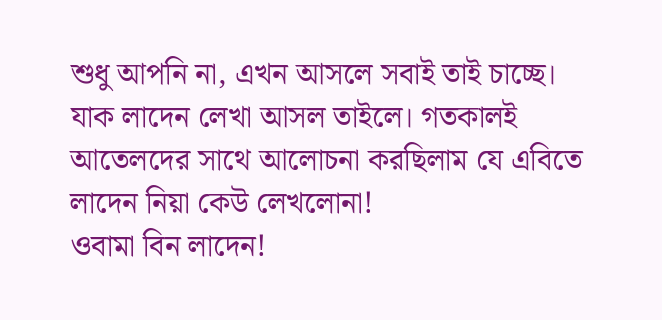শুধু আপনি না, এখন আসলে সবাই তাই চাচ্ছে।
যাক লাদেন লেখা আসল তাইলে। গতকালই আতেলদের সাথে আলোচনা করছিলাম যে এবিতে লাদেন নিয়া কেউ লেখলোনা!
ওবামা বিন লাদেন!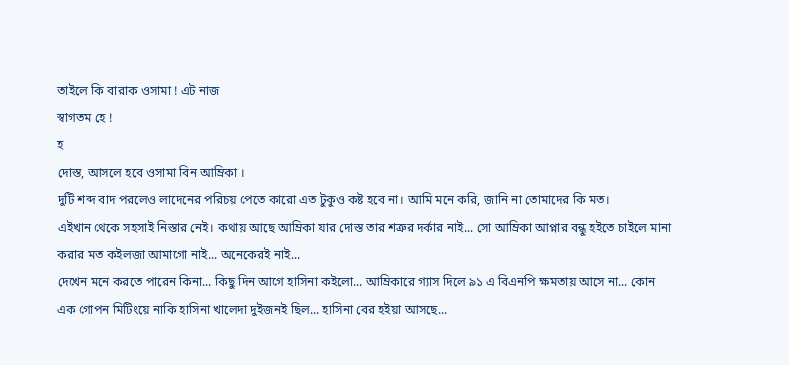তাইলে কি বারাক ওসামা ! এট নাজ
স্বাগতম হে !
হ
দোস্ত, আসলে হবে ওসামা বিন আম্রিকা ।
দুটি শব্দ বাদ পরলেও লাদেনের পরিচয় পেতে কারো এত টুকুও কষ্ট হবে না। আমি মনে করি, জানি না তোমাদের কি মত।
এইখান থেকে সহসাই নিস্তার নেই। কথায় আছে আম্রিকা যার দোস্ত তার শত্রুর দর্কার নাই... সো আম্রিকা আপ্নার বন্ধু হইতে চাইলে মানা করার মত কইলজা আমাগো নাই... অনেকেরই নাই...
দেখেন মনে করতে পারেন কিনা... কিছু দিন আগে হাসিনা কইলো... আম্রিকারে গ্যাস দিলে ৯১ এ বিএনপি ক্ষমতায় আসে না... কোন এক গোপন মিটিংয়ে নাকি হাসিনা খালেদা দুইজনই ছিল... হাসিনা বের হইয়া আসছে...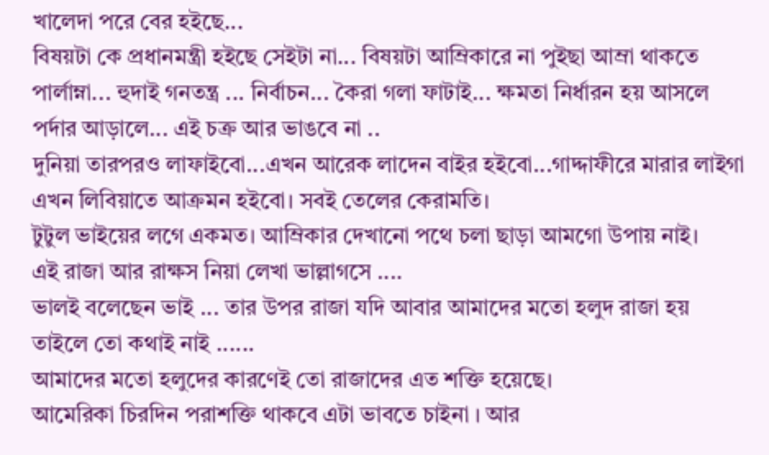খালেদা পরে বের হইছে...
বিষয়টা কে প্রধানমন্ত্রী হইছে সেইটা না... বিষয়টা আম্রিকারে না পুইছা আম্রা থাকতে পার্লাম্না... হুদাই গনতন্ত্র ... নির্বাচন... কৈরা গলা ফাটাই... ক্ষমতা নির্ধারন হয় আসলে পর্দার আড়ালে... এই চক্র আর ভাঙবে না ..
দুনিয়া তারপরও লাফাইবো...এখন আরেক লাদেন বাইর হইবো...গাদ্দাফীরে মারার লাইগা এখন লিবিয়াতে আক্রমন হইবো। সবই তেলের কেরামতি।
টুটুল ভাইয়ের লগে একমত। আম্রিকার দেখানো পথে চলা ছাড়া আমগো উপায় নাই।
এই রাজা আর রাক্ষস নিয়া লেখা ভাল্লাগসে ....
ভালই বলেছেন ভাই ... তার উপর রাজা যদি আবার আমাদের মতো হলুদ রাজা হয় তাইলে তো কথাই নাই ......
আমাদের মতো হলুদের কারণেই তো রাজাদের এত শক্তি হয়েছে।
আমেরিকা চিরদিন পরাশক্তি থাকবে এটা ভাবতে চাইনা । আর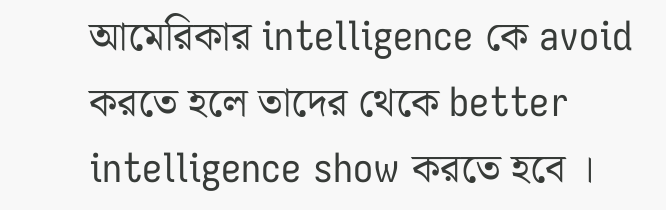আমেরিকার intelligence কে avoid করতে হলে তাদের থেকে better intelligence show করতে হবে ।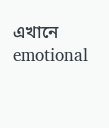এখানে emotional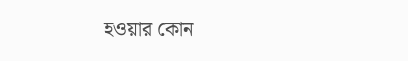হওয়ার কোন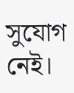সুযোগ নেই।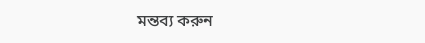মন্তব্য করুন